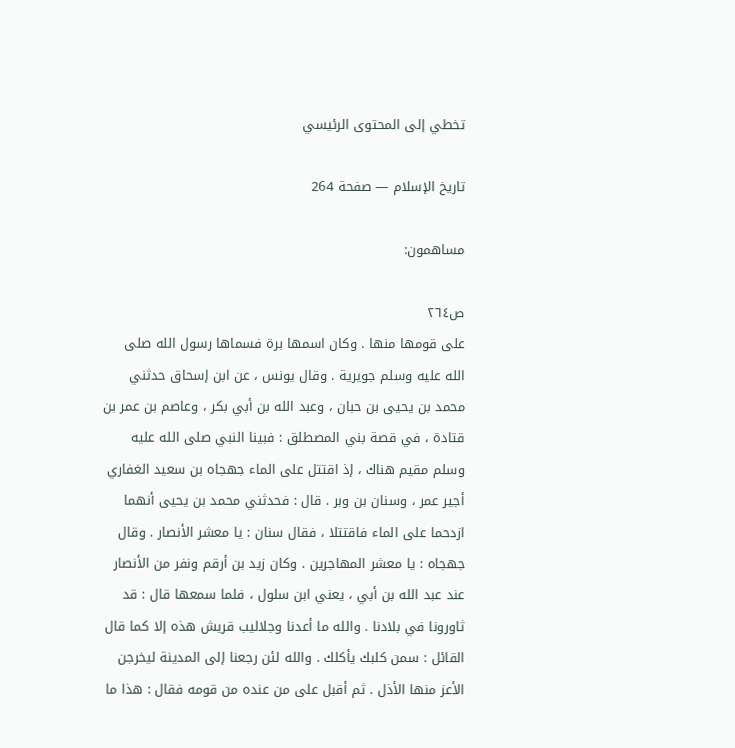تخطي إلى المحتوى الرئيسي

تاريخ الإسلام — صفحة 264

مساهمون:

ص٢٦٤
على قومها منها . وكان اسمها برة فسماها رسول الله صلى الله عليه وسلم جويرية . وقال يونس ، عن ابن إسحاق حدثني محمد بن يحيى بن حبان ، وعبد الله بن أبي بكر ، وعاصم بن عمر بن قتادة ، في قصة بني المصطلق : فبينا النبي صلى الله عليه وسلم مقيم هناك ، إذ اقتتل على الماء جهجاه بن سعيد الغفاري أجير عمر ، وسنان بن وبر . قال : فحدثني محمد بن يحيى أنهما ازدحما على الماء فاقتتلا ، فقال سنان : يا معشر الأنصار . وقال جهجاه : يا معشر المهاجرين . وكان زيد بن أرقم ونفر من الأنصار عند عبد الله بن أبي ، يعني ابن سلول ، فلما سمعها قال : قد ثاورونا في بلادنا . والله ما أعدنا وجلاليب قريش هذه إلا كما قال القائل : سمن كلبك يأكلك . والله لئن رجعنا إلى المدينة ليخرجن الأعز منها الأذل . ثم أقبل على من عنده من قومه فقال : هذا ما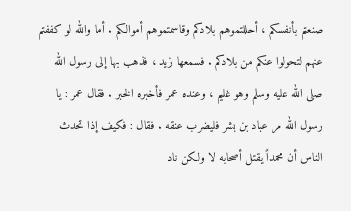صنعتم بأنفسكم ، أحللتموهم بلادكم وقاسمتموهم أموالكم . أما والله لو كففتم عنهم لتحولوا عنكم من بلادكم . فسمعها زيد ، فذهب بها إلى رسول الله صلى الله عليه وسلم وهو غليم ، وعنده عمر فأخبره الخبر . فقال عمر : يا رسول الله مر عباد بن بشر فليضرب عنقه . فقال : فكيف إذا تحدث الناس أن محمداً يقتل أصحابه لا ولكن ناد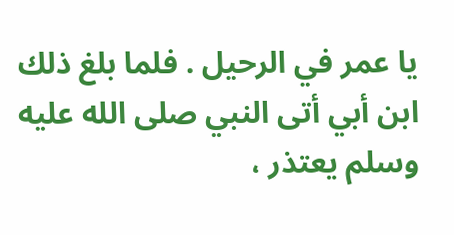يا عمر في الرحيل . فلما بلغ ذلك ابن أبي أتى النبي صلى الله عليه وسلم يعتذر ،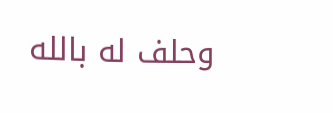وحلف له بالله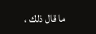ما قال ذلك ،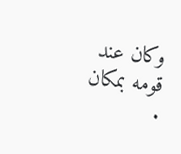وكان عند قومه بمكان .